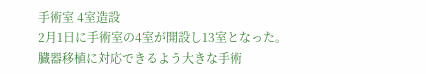手術室 4室造設
2月1日に手術室の4室が開設し13室となった。臓器移植に対応できるよう大きな手術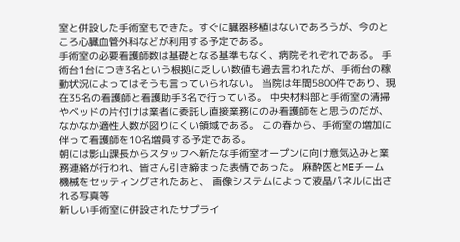室と併設した手術室もできた。すぐに臓器移植はないであろうが、今のところ心臓血管外科などが利用する予定である。
手術室の必要看護師数は基礎となる基準もなく、病院それぞれである。 手術台1台につき3名という根拠に乏しい数値も過去言われたが、手術台の稼動状況によってはそうも言っていられない。 当院は年間5800件であり、現在35名の看護師と看護助手3名で行っている。 中央材料部と手術室の清掃やベッドの片付けは業者に委託し直接業務にのみ看護師をと思うのだが、なかなか適性人数が図りにくい領域である。 この春から、手術室の増加に伴って看護師を10名増員する予定である。
朝には影山課長からスタッフへ新たな手術室オープンに向け意気込みと業務連絡が行われ、皆さん引き締まった表情であった。 麻酔医とMEチーム
機械をセッティングされたあと、 画像システムによって液晶パネルに出される写真等
新しい手術室に併設されたサプライ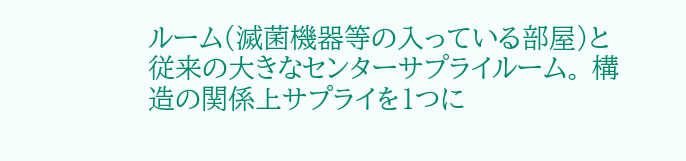ルーム(滅菌機器等の入っている部屋)と従来の大きなセンターサプライルーム。 構造の関係上サプライを1つに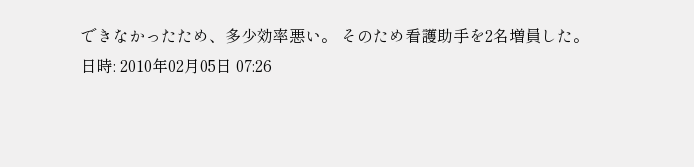できなかったため、多少効率悪い。 そのため看護助手を2名増員した。
日時: 2010年02月05日 07:26